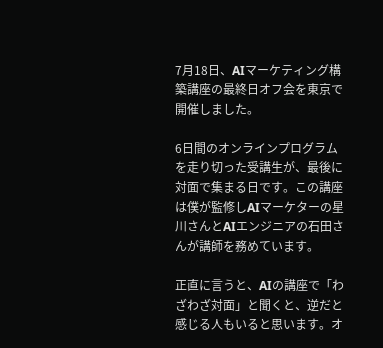7月18日、AIマーケティング構築講座の最終日オフ会を東京で開催しました。

6日間のオンラインプログラムを走り切った受講生が、最後に対面で集まる日です。この講座は僕が監修しAIマーケターの星川さんとAIエンジニアの石田さんが講師を務めています。

正直に言うと、AIの講座で「わざわざ対面」と聞くと、逆だと感じる人もいると思います。オ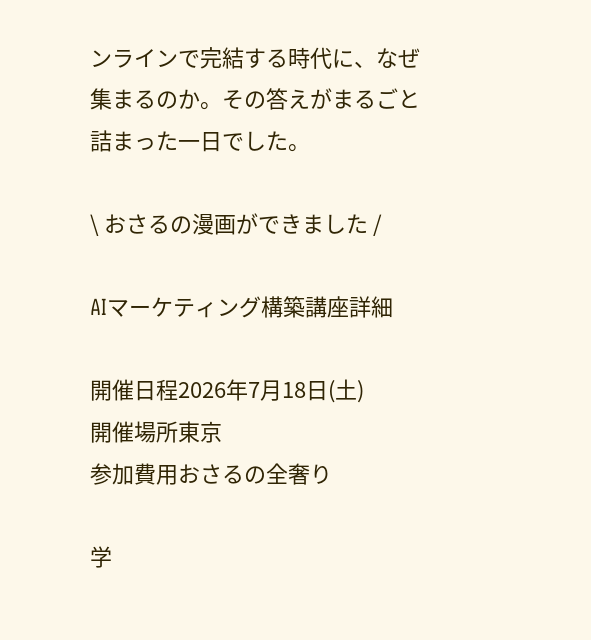ンラインで完結する時代に、なぜ集まるのか。その答えがまるごと詰まった一日でした。

\ おさるの漫画ができました /

AIマーケティング構築講座詳細

開催日程2026年7月18日(土)
開催場所東京
参加費用おさるの全奢り

学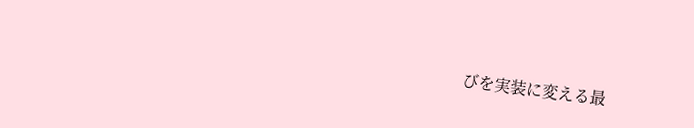びを実装に変える最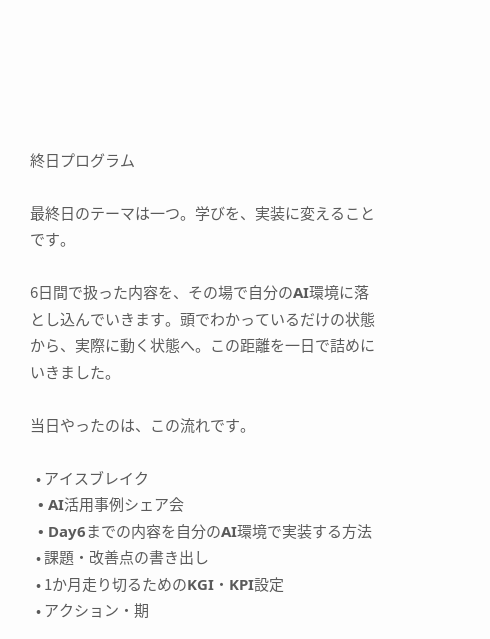終日プログラム

最終日のテーマは一つ。学びを、実装に変えることです。

6日間で扱った内容を、その場で自分のAI環境に落とし込んでいきます。頭でわかっているだけの状態から、実際に動く状態へ。この距離を一日で詰めにいきました。

当日やったのは、この流れです。

  • アイスブレイク
  • AI活用事例シェア会
  • Day6までの内容を自分のAI環境で実装する方法
  • 課題・改善点の書き出し
  • 1か月走り切るためのKGI・KPI設定
  • アクション・期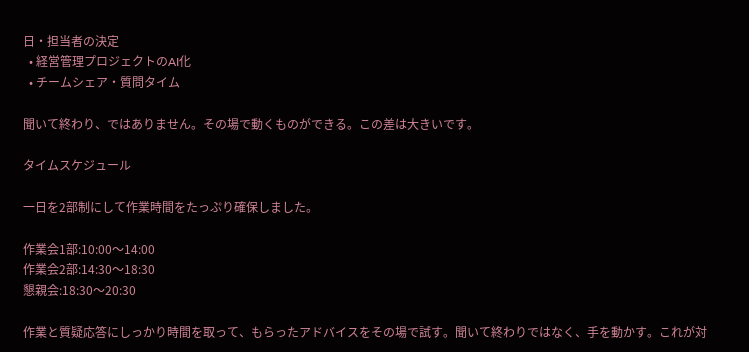日・担当者の決定
  • 経営管理プロジェクトのAI化
  • チームシェア・質問タイム

聞いて終わり、ではありません。その場で動くものができる。この差は大きいです。

タイムスケジュール

一日を2部制にして作業時間をたっぷり確保しました。

作業会1部:10:00〜14:00
作業会2部:14:30〜18:30
懇親会:18:30〜20:30

作業と質疑応答にしっかり時間を取って、もらったアドバイスをその場で試す。聞いて終わりではなく、手を動かす。これが対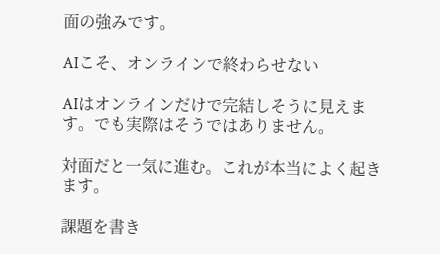面の強みです。

AIこそ、オンラインで終わらせない

AIはオンラインだけで完結しそうに見えます。でも実際はそうではありません。

対面だと一気に進む。これが本当によく起きます。

課題を書き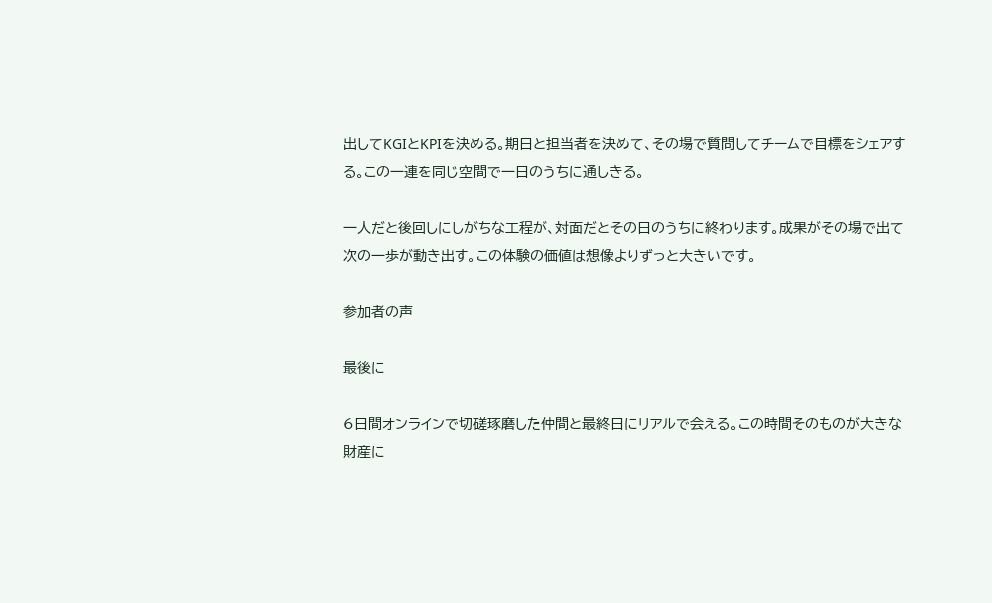出してKGIとKPIを決める。期日と担当者を決めて、その場で質問してチームで目標をシェアする。この一連を同じ空間で一日のうちに通しきる。

一人だと後回しにしがちな工程が、対面だとその日のうちに終わります。成果がその場で出て次の一歩が動き出す。この体験の価値は想像よりずっと大きいです。

参加者の声

最後に

6日間オンラインで切磋琢磨した仲間と最終日にリアルで会える。この時間そのものが大きな財産に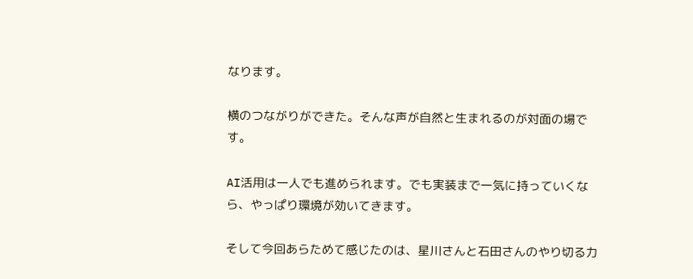なります。

横のつながりができた。そんな声が自然と生まれるのが対面の場です。

AI活用は一人でも進められます。でも実装まで一気に持っていくなら、やっぱり環境が効いてきます。

そして今回あらためて感じたのは、星川さんと石田さんのやり切る力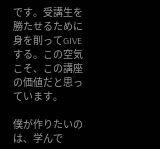です。受講生を勝たせるために身を削ってGIVEする。この空気こそ、この講座の価値だと思っています。

僕が作りたいのは、学んで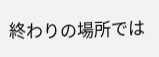終わりの場所では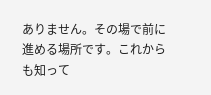ありません。その場で前に進める場所です。これからも知って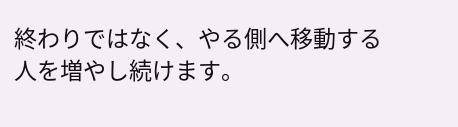終わりではなく、やる側へ移動する人を増やし続けます。